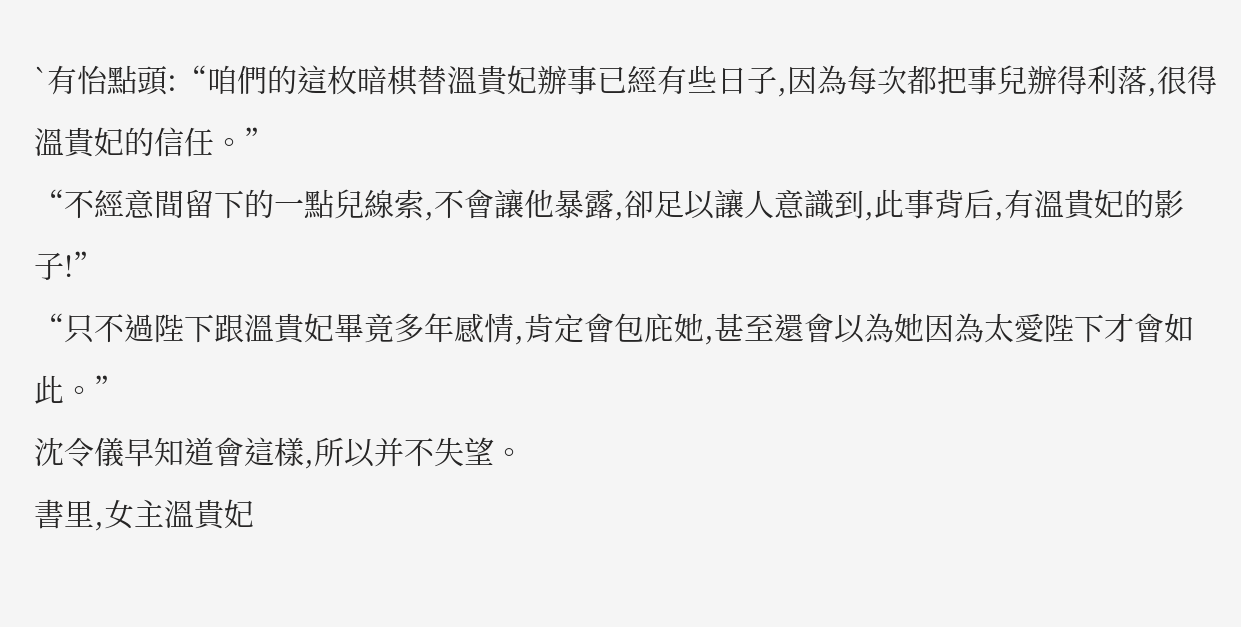`有怡點頭:“咱們的這枚暗棋替溫貴妃辦事已經有些日子,因為每次都把事兒辦得利落,很得溫貴妃的信任。”
“不經意間留下的一點兒線索,不會讓他暴露,卻足以讓人意識到,此事背后,有溫貴妃的影子!”
“只不過陛下跟溫貴妃畢竟多年感情,肯定會包庇她,甚至還會以為她因為太愛陛下才會如此。”
沈令儀早知道會這樣,所以并不失望。
書里,女主溫貴妃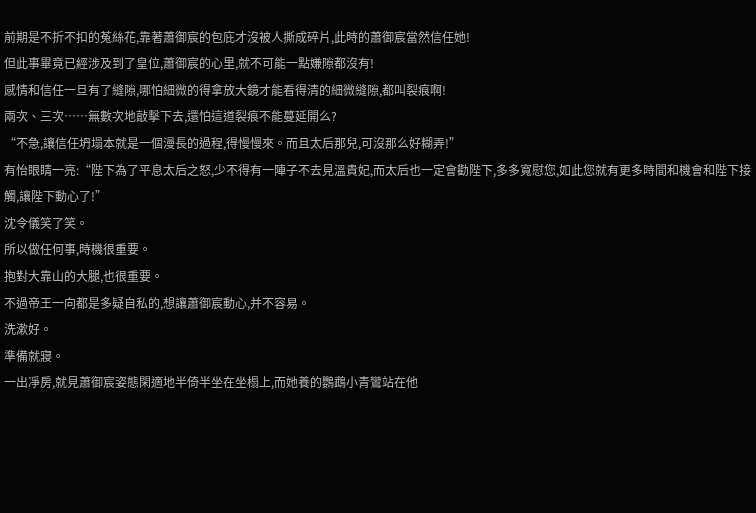前期是不折不扣的菟絲花,靠著蕭御宸的包庇才沒被人撕成碎片,此時的蕭御宸當然信任她!
但此事畢竟已經涉及到了皇位,蕭御宸的心里,就不可能一點嫌隙都沒有!
感情和信任一旦有了縫隙,哪怕細微的得拿放大鏡才能看得清的細微縫隙,都叫裂痕啊!
兩次、三次……無數次地敲擊下去,還怕這道裂痕不能蔓延開么?
“不急,讓信任坍塌本就是一個漫長的過程,得慢慢來。而且太后那兒,可沒那么好糊弄!”
有怡眼睛一亮:“陛下為了平息太后之怒,少不得有一陣子不去見溫貴妃,而太后也一定會勸陛下,多多寬慰您,如此您就有更多時間和機會和陛下接觸,讓陛下動心了!”
沈令儀笑了笑。
所以做任何事,時機很重要。
抱對大靠山的大腿,也很重要。
不過帝王一向都是多疑自私的,想讓蕭御宸動心,并不容易。
洗漱好。
準備就寢。
一出凈房,就見蕭御宸姿態閑適地半倚半坐在坐榻上,而她養的鸚鵡小青鸞站在他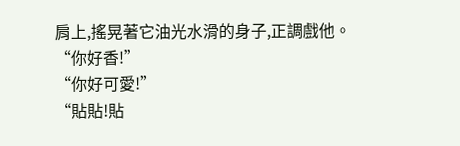肩上,搖晃著它油光水滑的身子,正調戲他。
“你好香!”
“你好可愛!”
“貼貼!貼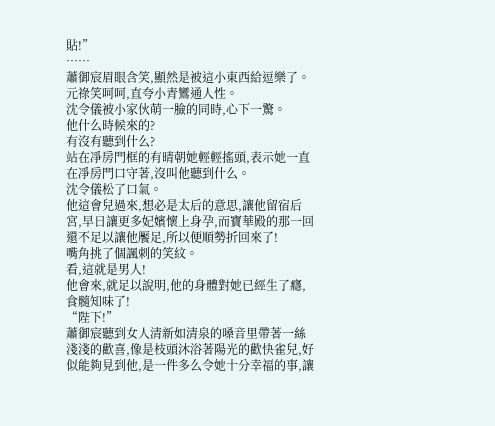貼!”
……
蕭御宸眉眼含笑,顯然是被這小東西給逗樂了。
元祿笑呵呵,直夸小青鸞通人性。
沈令儀被小家伙萌一臉的同時,心下一驚。
他什么時候來的?
有沒有聽到什么?
站在凈房門框的有晴朝她輕輕搖頭,表示她一直在凈房門口守著,沒叫他聽到什么。
沈令儀松了口氣。
他這會兒過來,想必是太后的意思,讓他留宿后宮,早日讓更多妃嬪懷上身孕,而寶華殿的那一回還不足以讓他饜足,所以便順勢折回來了!
嘴角挑了個諷刺的笑紋。
看,這就是男人!
他會來,就足以說明,他的身體對她已經生了癮,食髓知味了!
“陛下!”
蕭御宸聽到女人清新如清泉的嗓音里帶著一絲淺淺的歡喜,像是枝頭沐浴著陽光的歡快雀兒,好似能夠見到他,是一件多么令她十分幸福的事,讓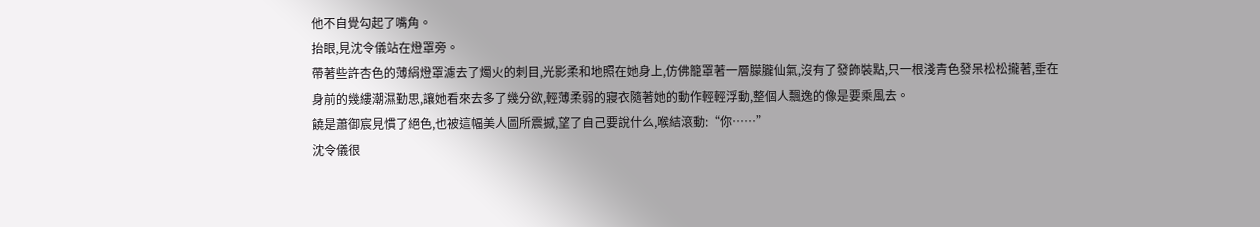他不自覺勾起了嘴角。
抬眼,見沈令儀站在燈罩旁。
帶著些許杏色的薄絹燈罩濾去了燭火的刺目,光影柔和地照在她身上,仿佛籠罩著一層朦朧仙氣,沒有了發飾裝點,只一根淺青色發呆松松攏著,垂在身前的幾縷潮濕勤思,讓她看來去多了幾分欲,輕薄柔弱的寢衣隨著她的動作輕輕浮動,整個人飄逸的像是要乘風去。
饒是蕭御宸見慣了絕色,也被這幅美人圖所震撼,望了自己要說什么,喉結滾動:“你……”
沈令儀很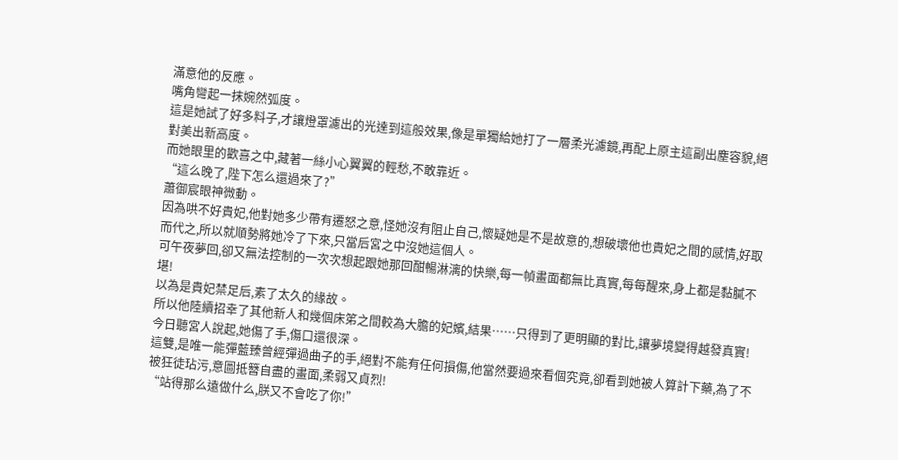滿意他的反應。
嘴角彎起一抹婉然弧度。
這是她試了好多料子,才讓燈罩濾出的光達到這般效果,像是單獨給她打了一層柔光濾鏡,再配上原主這副出塵容貌,絕對美出新高度。
而她眼里的歡喜之中,藏著一絲小心翼翼的輕愁,不敢靠近。
“這么晚了,陛下怎么還過來了?”
蕭御宸眼神微動。
因為哄不好貴妃,他對她多少帶有遷怒之意,怪她沒有阻止自己,懷疑她是不是故意的,想破壞他也貴妃之間的感情,好取而代之,所以就順勢將她冷了下來,只當后宮之中沒她這個人。
可午夜夢回,卻又無法控制的一次次想起跟她那回酣暢淋漓的快樂,每一幀畫面都無比真實,每每醒來,身上都是黏膩不堪!
以為是貴妃禁足后,素了太久的緣故。
所以他陸續招幸了其他新人和幾個床笫之間較為大膽的妃嬪,結果……只得到了更明顯的對比,讓夢境變得越發真實!
今日聽宮人說起,她傷了手,傷口還很深。
這雙,是唯一能彈藍臻曾經彈過曲子的手,絕對不能有任何損傷,他當然要過來看個究竟,卻看到她被人算計下藥,為了不被狂徒玷污,意圖抵簪自盡的畫面,柔弱又貞烈!
“站得那么遠做什么,朕又不會吃了你!”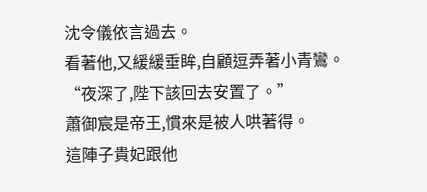沈令儀依言過去。
看著他,又緩緩垂眸,自顧逗弄著小青鸞。
“夜深了,陛下該回去安置了。”
蕭御宸是帝王,慣來是被人哄著得。
這陣子貴妃跟他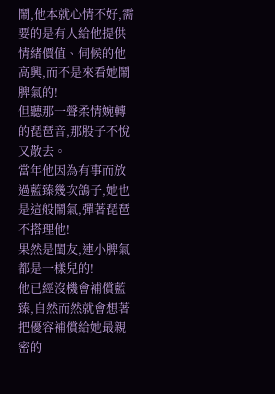鬧,他本就心情不好,需要的是有人給他提供情緒價值、伺候的他高興,而不是來看她鬧脾氣的!
但聽那一聲柔情婉轉的琵琶音,那股子不悅又散去。
當年他因為有事而放過藍臻幾次鴿子,她也是這般鬧氣,彈著琵琶不搭理他!
果然是閨友,連小脾氣都是一樣兒的!
他已經沒機會補償藍臻,自然而然就會想著把優容補償給她最親密的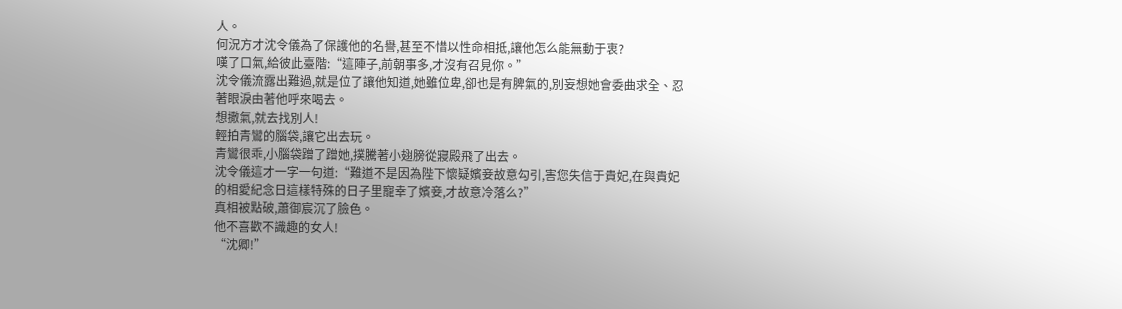人。
何況方才沈令儀為了保護他的名譽,甚至不惜以性命相抵,讓他怎么能無動于衷?
嘆了口氣,給彼此臺階:“這陣子,前朝事多,才沒有召見你。”
沈令儀流露出難過,就是位了讓他知道,她雖位卑,卻也是有脾氣的,別妄想她會委曲求全、忍著眼淚由著他呼來喝去。
想撒氣,就去找別人!
輕拍青鸞的腦袋,讓它出去玩。
青鸞很乖,小腦袋蹭了蹭她,撲騰著小翅膀從寢殿飛了出去。
沈令儀這才一字一句道:“難道不是因為陛下懷疑嬪妾故意勾引,害您失信于貴妃,在與貴妃的相愛紀念日這樣特殊的日子里寵幸了嬪妾,才故意冷落么?”
真相被點破,蕭御宸沉了臉色。
他不喜歡不識趣的女人!
“沈卿!”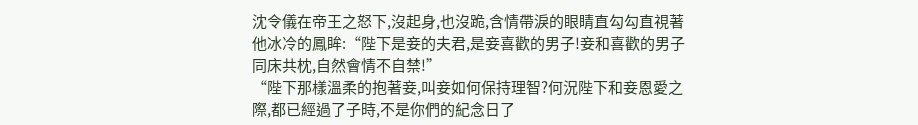沈令儀在帝王之怒下,沒起身,也沒跪,含情帶淚的眼睛直勾勾直視著他冰冷的鳳眸:“陛下是妾的夫君,是妾喜歡的男子!妾和喜歡的男子同床共枕,自然會情不自禁!”
“陛下那樣溫柔的抱著妾,叫妾如何保持理智?何況陛下和妾恩愛之際,都已經過了子時,不是你們的紀念日了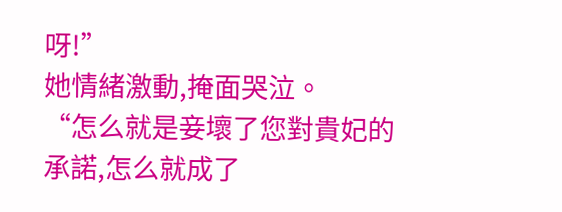呀!”
她情緒激動,掩面哭泣。
“怎么就是妾壞了您對貴妃的承諾,怎么就成了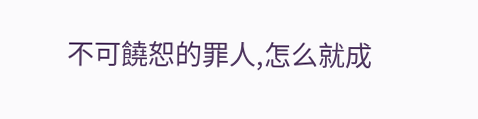不可饒恕的罪人,怎么就成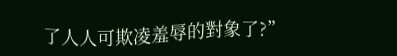了人人可欺凌羞辱的對象了?”